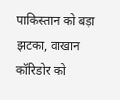पाकिस्तान को बड़ा झटका, वाखान कॉरिडोर को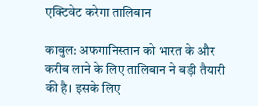एक्टिवेट करेगा तालिबान

काबुल: अफगानिस्तान को भारत के और करीब लाने के लिए तालिबान ने बड़ी तैयारी की है। इसके लिए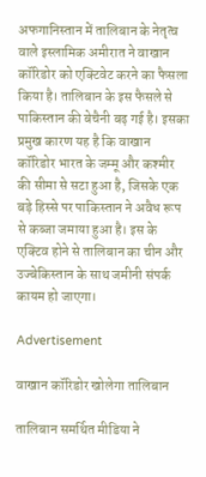अफगानिस्तान में तालिबान के नेतृत्व वाले इस्लामिक अमीरात ने वाखान कॉरिडोर को एक्टिवेट करने का फैसला किया है। तालिबान के इस फैसले से पाकिस्तान की बेचैनी बढ़ गई है। इसका प्रमुख कारण यह है कि वाखान कॉरिडोर भारत के जम्मू और कश्मीर की सीमा से सटा हुआ है, जिसके एक बड़े हिस्से पर पाकिस्तान ने अवैध रूप से कब्जा जमाया हुआ है। इस के एक्टिव होने से तालिबान का चीन और उज्बेकिस्तान के साथ जमीनी संपर्क कायम हो जाएगा।

Advertisement

वाखान कॉरिडोर खोलेगा तालिबान

तालिबान समर्थित मीडिया ने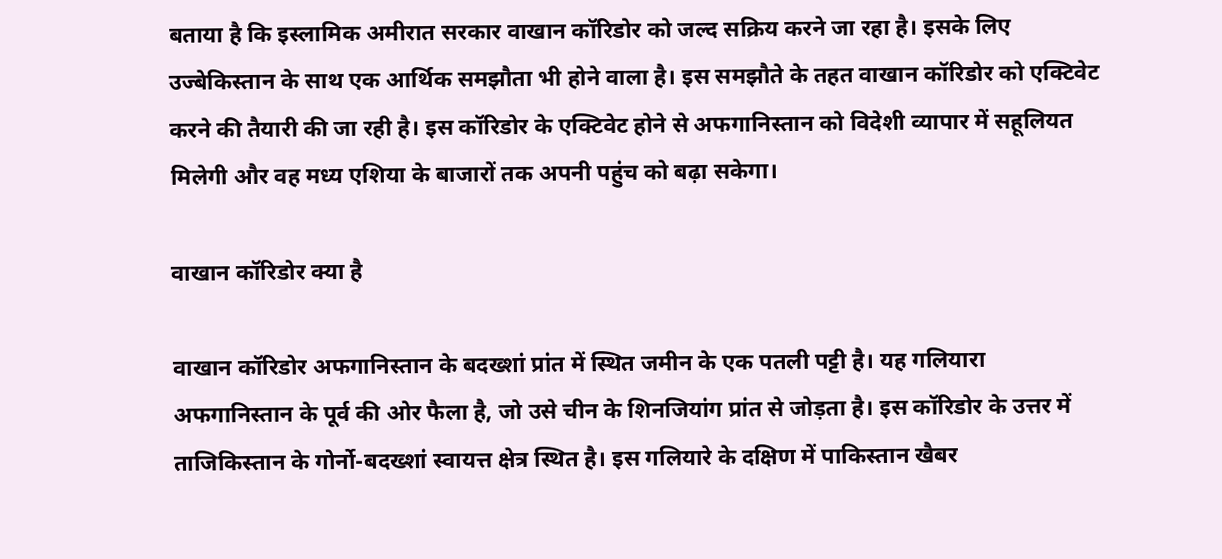बताया है कि इस्लामिक अमीरात सरकार वाखान कॉरिडोर को जल्द सक्रिय करने जा रहा है। इसके लिए उज्बेकिस्तान के साथ एक आर्थिक समझौता भी होने वाला है। इस समझौते के तहत वाखान कॉरिडोर को एक्टिवेट करने की तैयारी की जा रही है। इस कॉरिडोर के एक्टिवेट होने से अफगानिस्तान को विदेशी व्यापार में सहूलियत मिलेगी और वह मध्य एशिया के बाजारों तक अपनी पहुंच को बढ़ा सकेगा।

वाखान कॉरिडोर क्या है

वाखान कॉरिडोर अफगानिस्तान के बदख्शां प्रांत में स्थित जमीन के एक पतली पट्टी है। यह गलियारा अफगानिस्तान के पूर्व की ओर फैला है, जो उसे चीन के शिनजियांग प्रांत से जोड़ता है। इस कॉरिडोर के उत्तर में ताजिकिस्तान के गोर्नो-बदख्शां स्वायत्त क्षेत्र स्थित है। इस गलियारे के दक्षिण में पाकिस्तान खैबर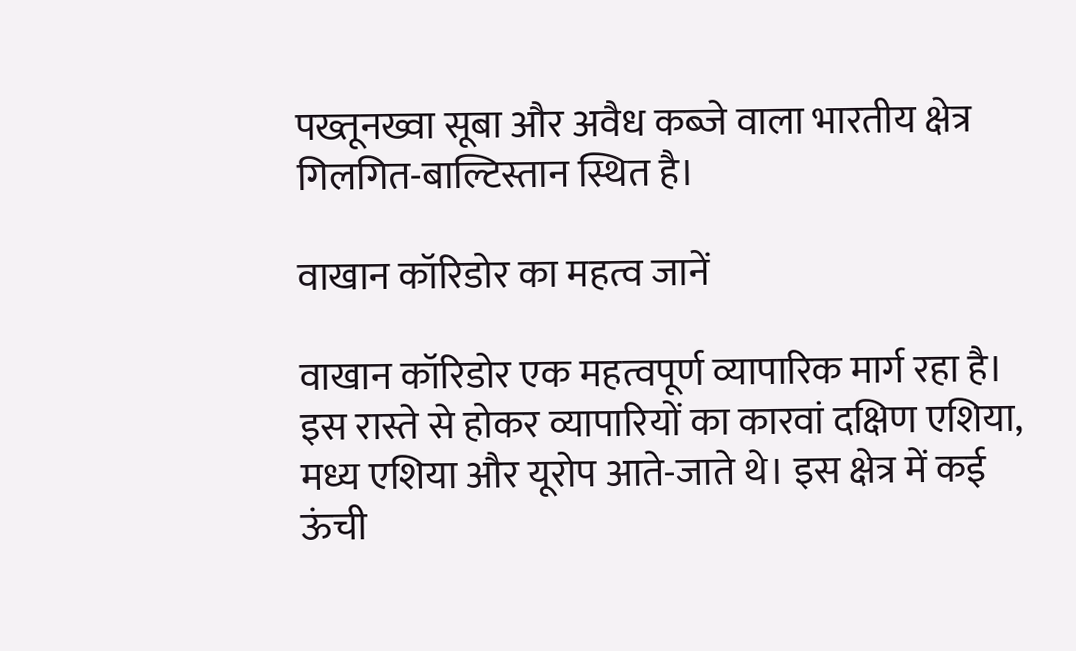पख्तूनख्वा सूबा और अवैध कब्जे वाला भारतीय क्षेत्र गिलगित-बाल्टिस्तान स्थित है।

वाखान कॉरिडोर का महत्व जानें

वाखान कॉरिडोर एक महत्वपूर्ण व्यापारिक मार्ग रहा है। इस रास्ते से होकर व्यापारियों का कारवां दक्षिण एशिया, मध्य एशिया और यूरोप आते-जाते थे। इस क्षेत्र में कई ऊंची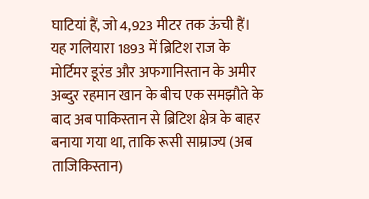घाटियां हैं, जो 4,923 मीटर तक ऊंची हैं। यह गलियारा 1893 में ब्रिटिश राज के मोर्टिमर डूरंड और अफगानिस्तान के अमीर अब्दुर रहमान खान के बीच एक समझौते के बाद अब पाकिस्तान से ब्रिटिश क्षेत्र के बाहर बनाया गया था, ताकि रूसी साम्राज्य (अब ताजिकिस्तान)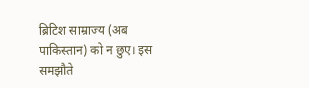ब्रिटिश साम्राज्य (अब पाकिस्तान) को न छुए। इस समझौते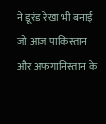ने डूरंड रेखा भी बनाई जो आज पाकिस्तान और अफगानिस्तान के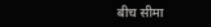बीच सीमा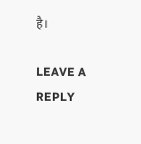है।

LEAVE A REPLY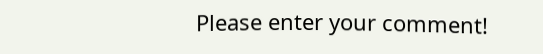Please enter your comment!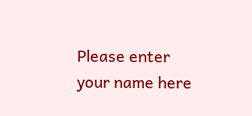Please enter your name here